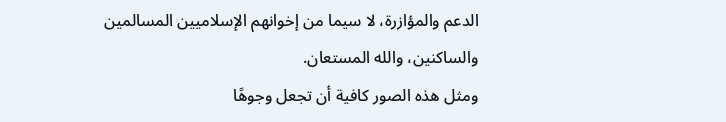الدعم والمؤازرة، لا سيما من إخوانهم الإسلاميين المسالمين والساكنين، والله المستعان.
ومثل هذه الصور كافية أن تجعل وجوهًا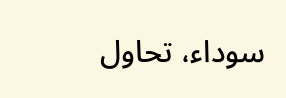سوداء، تحاول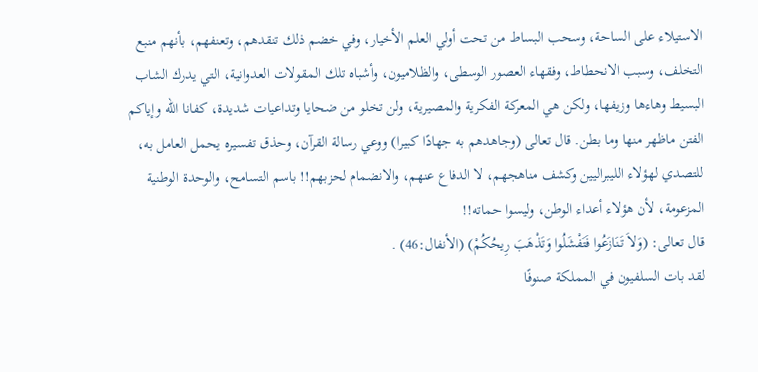الاستيلاء على الساحة، وسحب البساط من تحت أولي العلم الأخيار، وفي خضم ذلك تنقدهم، وتعنفهم، بأنهم منبع التخلف، وسبب الانحطاط، وفقهاء العصور الوسطى، والظلاميون، وأشباه تلك المقولات العدوانية، التي يدرك الشاب البسيط وهاءها وزيفها، ولكن هي المعركة الفكرية والمصيرية، ولن تخلو من ضحايا وتداعيات شديدة، كفانا الله وإياكم الفتن ماظهر منها وما بطن. قال تعالى (وجاهدهم به جهادًا كبيرا) ووعي رسالة القرآن، وحذق تفسيره يحمل العامل به، للتصدي لهؤلاء الليبراليين وكشف مناهجهم، لا الدفاع عنهم، والانضمام لحزبهم!! باسم التسامح، والوحدة الوطنية المزعومة، لأن هؤلاء أعداء الوطن، وليسوا حماته!!
قال تعالى: (وَلاَ تَنَازَعُوا فَتَفْشَلُوا وَتَذْهَبَ رِيحُكُمْ) (الأنفال:46) .
لقد بات السلفيون في المملكة صنوفًا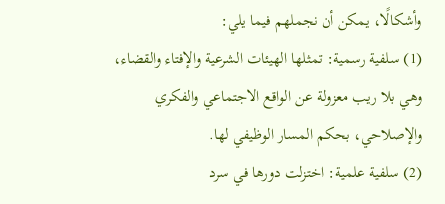وأشكالًا، يمكن أن نجملهم فيما يلي:
(1) سلفية رسمية: تمثلها الهيئات الشرعية والإفتاء والقضاء، وهي بلا ريب معزولة عن الواقع الاجتماعي والفكري والإصلاحي، بحكم المسار الوظيفي لها.
(2) سلفية علمية: اختزلت دورها في سرد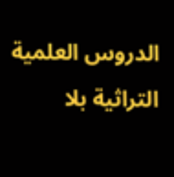الدروس العلمية التراثية بلا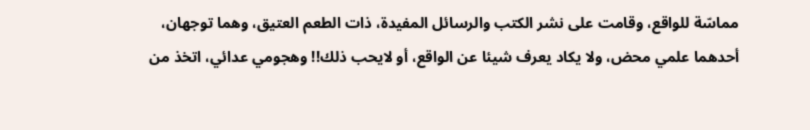مماسّة للواقع، وقامت على نشر الكتب والرسائل المفيدة، ذات الطعم العتيق، وهما توجهان، أحدهما علمي محض، ولا يكاد يعرف شيئا عن الواقع، أو لايحب ذلك!! وهجومي عدائي، اتخذ من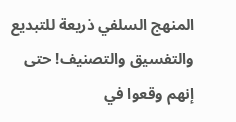المنهج السلفي ذريعة للتبديع والتفسيق والتصنيف! حتى إنهم وقعوا في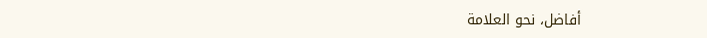أفاضل، نحو العلامة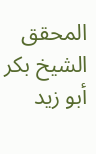المحقق الشيخ بكر أبو زيد